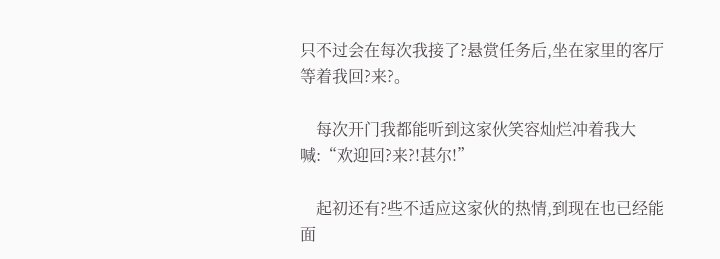只不过会在每次我接了?悬赏任务后,坐在家里的客厅等着我回?来?。

    每次开门我都能听到这家伙笑容灿烂冲着我大喊:“欢迎回?来?!甚尔!”

    起初还有?些不适应这家伙的热情,到现在也已经能面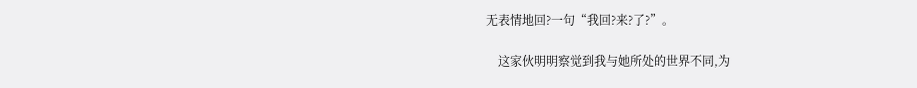无表情地回?一句“我回?来?了?”。

    这家伙明明察觉到我与她所处的世界不同,为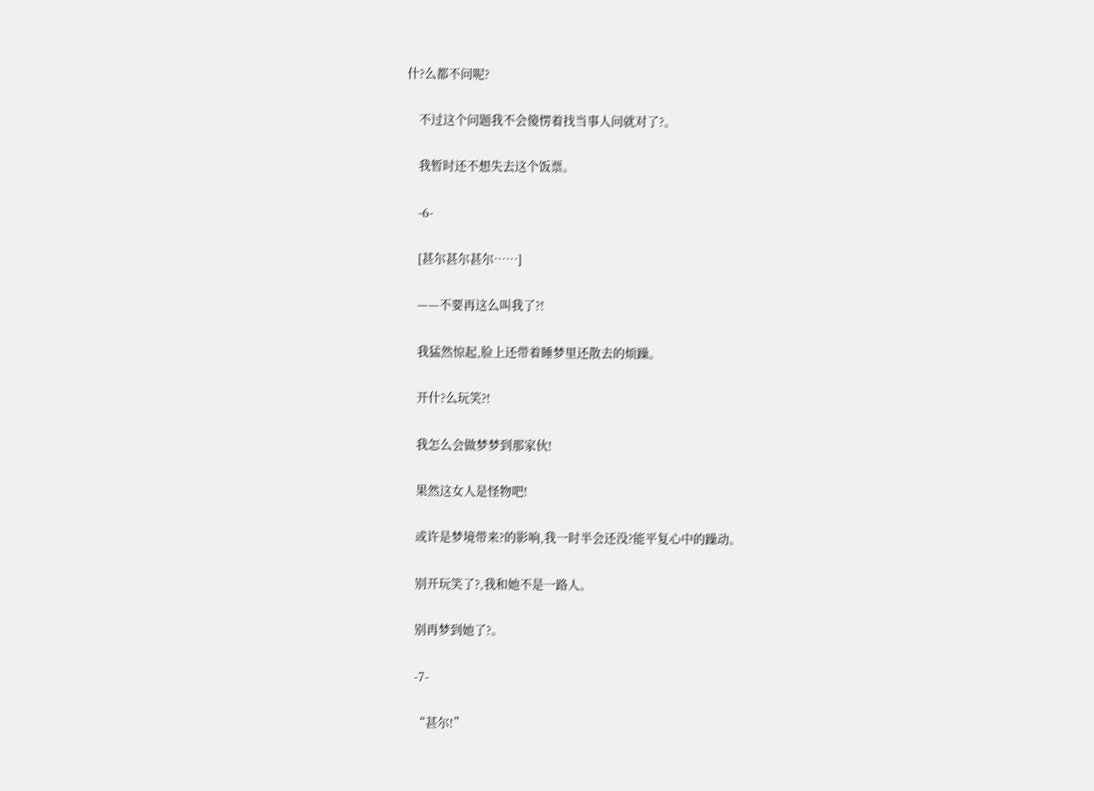什?么都不问呢?

    不过这个问题我不会傻愣着找当事人问就对了?。

    我暂时还不想失去这个饭票。

    -6-

    [甚尔甚尔甚尔……]

    ——不要再这么叫我了?!

    我猛然惊起,脸上还带着睡梦里还散去的烦躁。

    开什?么玩笑?!

    我怎么会做梦梦到那家伙!

    果然这女人是怪物吧!

    或许是梦境带来?的影响,我一时半会还没?能平复心中的躁动。

    别开玩笑了?,我和她不是一路人。

    别再梦到她了?。

    -7-

    “甚尔!”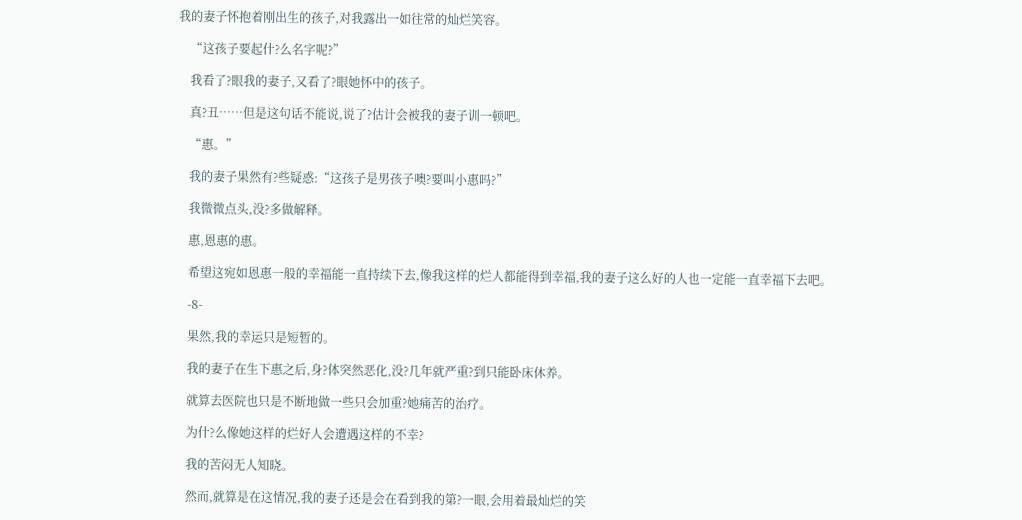我的妻子怀抱着刚出生的孩子,对我露出一如往常的灿烂笑容。

    “这孩子要起什?么名字呢?”

    我看了?眼我的妻子,又看了?眼她怀中的孩子。

    真?丑……但是这句话不能说,说了?估计会被我的妻子训一顿吧。

    “惠。”

    我的妻子果然有?些疑惑:“这孩子是男孩子噢?要叫小惠吗?”

    我微微点头,没?多做解释。

    惠,恩惠的惠。

    希望这宛如恩惠一般的幸福能一直持续下去,像我这样的烂人都能得到幸福,我的妻子这么好的人也一定能一直幸福下去吧。

    -8-

    果然,我的幸运只是短暂的。

    我的妻子在生下惠之后,身?体突然恶化,没?几年就严重?到只能卧床休养。

    就算去医院也只是不断地做一些只会加重?她痛苦的治疗。

    为什?么像她这样的烂好人会遭遇这样的不幸?

    我的苦闷无人知晓。

    然而,就算是在这情况,我的妻子还是会在看到我的第?一眼,会用着最灿烂的笑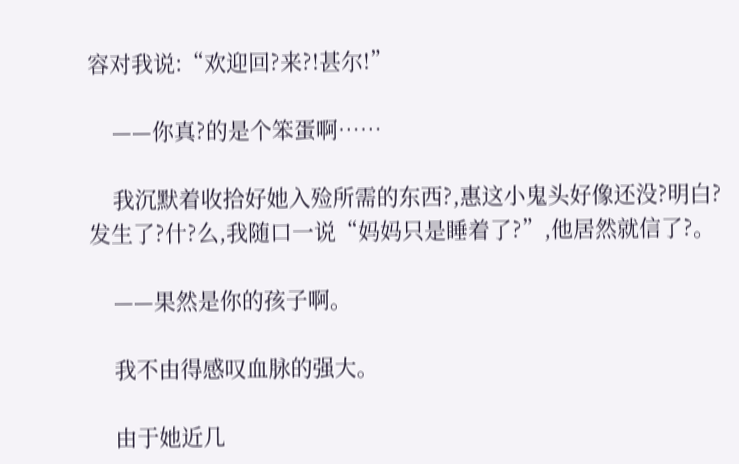容对我说:“欢迎回?来?!甚尔!”

    ——你真?的是个笨蛋啊……

    我沉默着收拾好她入殓所需的东西?,惠这小鬼头好像还没?明白?发生了?什?么,我随口一说“妈妈只是睡着了?”,他居然就信了?。

    ——果然是你的孩子啊。

    我不由得感叹血脉的强大。

    由于她近几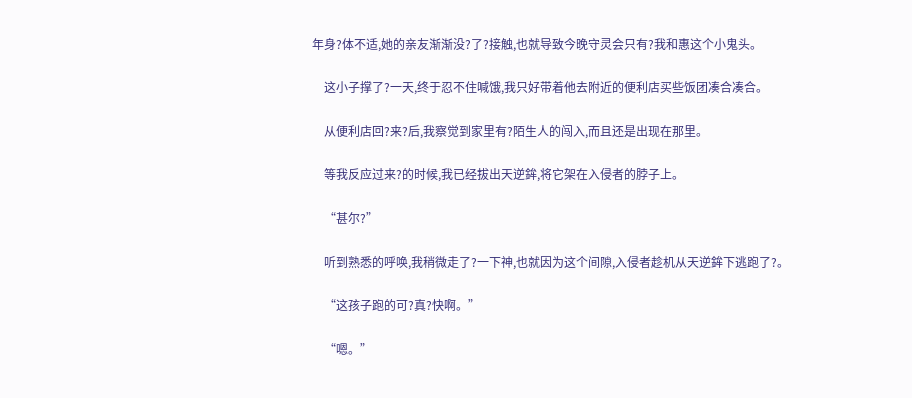年身?体不适,她的亲友渐渐没?了?接触,也就导致今晚守灵会只有?我和惠这个小鬼头。

    这小子撑了?一天,终于忍不住喊饿,我只好带着他去附近的便利店买些饭团凑合凑合。

    从便利店回?来?后,我察觉到家里有?陌生人的闯入,而且还是出现在那里。

    等我反应过来?的时候,我已经拔出天逆鉾,将它架在入侵者的脖子上。

    “甚尔?”

    听到熟悉的呼唤,我稍微走了?一下神,也就因为这个间隙,入侵者趁机从天逆鉾下逃跑了?。

    “这孩子跑的可?真?快啊。”

    “嗯。”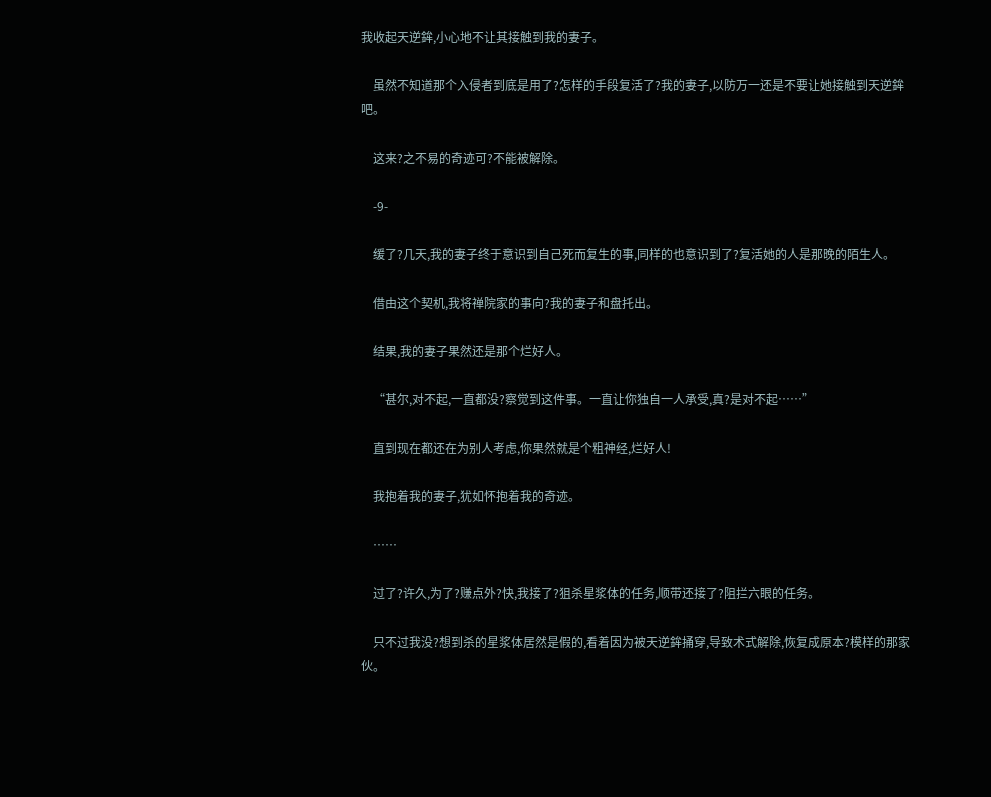我收起天逆鉾,小心地不让其接触到我的妻子。

    虽然不知道那个入侵者到底是用了?怎样的手段复活了?我的妻子,以防万一还是不要让她接触到天逆鉾吧。

    这来?之不易的奇迹可?不能被解除。

    -9-

    缓了?几天,我的妻子终于意识到自己死而复生的事,同样的也意识到了?复活她的人是那晚的陌生人。

    借由这个契机,我将禅院家的事向?我的妻子和盘托出。

    结果,我的妻子果然还是那个烂好人。

    “甚尔,对不起,一直都没?察觉到这件事。一直让你独自一人承受,真?是对不起……”

    直到现在都还在为别人考虑,你果然就是个粗神经,烂好人!

    我抱着我的妻子,犹如怀抱着我的奇迹。

    ……

    过了?许久,为了?赚点外?快,我接了?狙杀星浆体的任务,顺带还接了?阻拦六眼的任务。

    只不过我没?想到杀的星浆体居然是假的,看着因为被天逆鉾捅穿,导致术式解除,恢复成原本?模样的那家伙。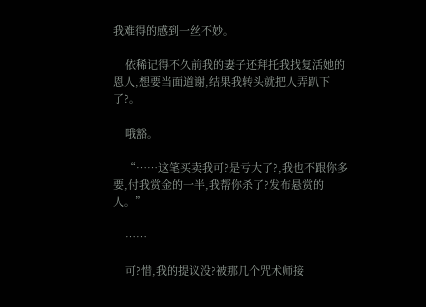我难得的感到一丝不妙。

    依稀记得不久前我的妻子还拜托我找复活她的恩人,想要当面道谢,结果我转头就把人弄趴下了?。

    哦豁。

    “……这笔买卖我可?是亏大了?,我也不跟你多要,付我赏金的一半,我帮你杀了?发布悬赏的人。”

    ……

    可?惜,我的提议没?被那几个咒术师接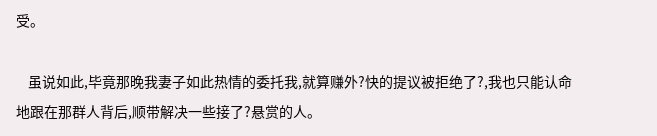受。

    虽说如此,毕竟那晚我妻子如此热情的委托我,就算赚外?快的提议被拒绝了?,我也只能认命地跟在那群人背后,顺带解决一些接了?悬赏的人。